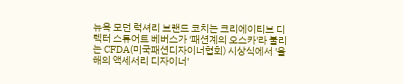뉴욕 모던 럭셔리 브랜드 코치는 크리에이티브 디렉터 스튜어트 베버스가 '패션계의 오스카'라 불리는 CFDA(미국패션디자이너협회) 시상식에서 '올해의 액세서리 디자이너'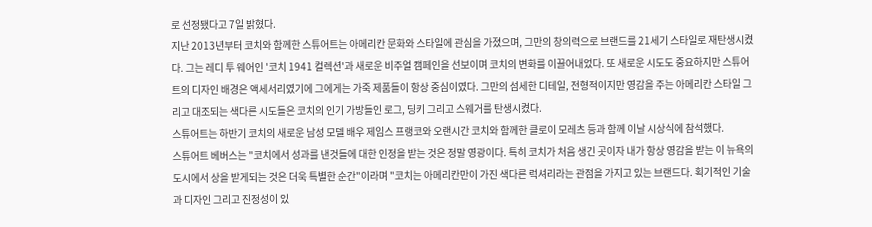로 선정됐다고 7일 밝혔다.
지난 2013년부터 코치와 함께한 스튜어트는 아메리칸 문화와 스타일에 관심을 가졌으며, 그만의 창의력으로 브랜드를 21세기 스타일로 재탄생시켰다. 그는 레디 투 웨어인 '코치 1941 컬렉션'과 새로운 비주얼 캠페인을 선보이며 코치의 변화를 이끌어내었다. 또 새로운 시도도 중요하지만 스튜어트의 디자인 배경은 액세서리였기에 그에게는 가죽 제품들이 항상 중심이였다. 그만의 섬세한 디테일, 전형적이지만 영감을 주는 아메리칸 스타일 그리고 대조되는 색다른 시도들은 코치의 인기 가방들인 로그, 딩키 그리고 스웨거를 탄생시켰다.
스튜어트는 하반기 코치의 새로운 남성 모델 배우 제임스 프랭코와 오랜시간 코치와 함께한 클로이 모레츠 등과 함께 이날 시상식에 참석했다.
스튜어트 베버스는 "코치에서 성과를 낸것들에 대한 인정을 받는 것은 정말 영광이다. 특히 코치가 처음 생긴 곳이자 내가 항상 영감을 받는 이 뉴욕의 도시에서 상을 받게되는 것은 더욱 특별한 순간"이라며 "코치는 아메리칸만이 가진 색다른 럭셔리라는 관점을 가지고 있는 브랜드다. 획기적인 기술과 디자인 그리고 진정성이 있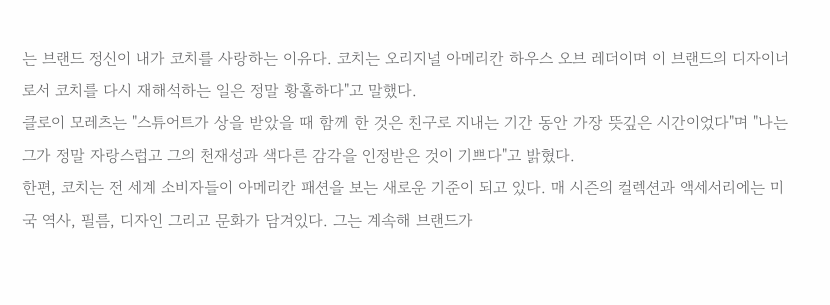는 브랜드 정신이 내가 코치를 사랑하는 이유다. 코치는 오리지널 아메리칸 하우스 오브 레더이며 이 브랜드의 디자이너로서 코치를 다시 재해석하는 일은 정말 황홀하다"고 말했다.
클로이 모레츠는 "스튜어트가 상을 받았을 때 함께 한 것은 친구로 지내는 기간 동안 가장 뜻깊은 시간이었다"며 "나는 그가 정말 자랑스럽고 그의 천재성과 색다른 감각을 인정받은 것이 기쁘다"고 밝혔다.
한편, 코치는 전 세계 소비자들이 아메리칸 패션을 보는 새로운 기준이 되고 있다. 매 시즌의 컬렉션과 액세서리에는 미국 역사, 필름, 디자인 그리고 문화가 담겨있다. 그는 계속해 브랜드가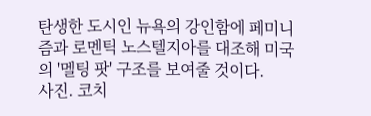탄생한 도시인 뉴욕의 강인함에 페미니즘과 로멘틱 노스텔지아를 대조해 미국의 '멜팅 팟' 구조를 보여줄 것이다.
사진. 코치